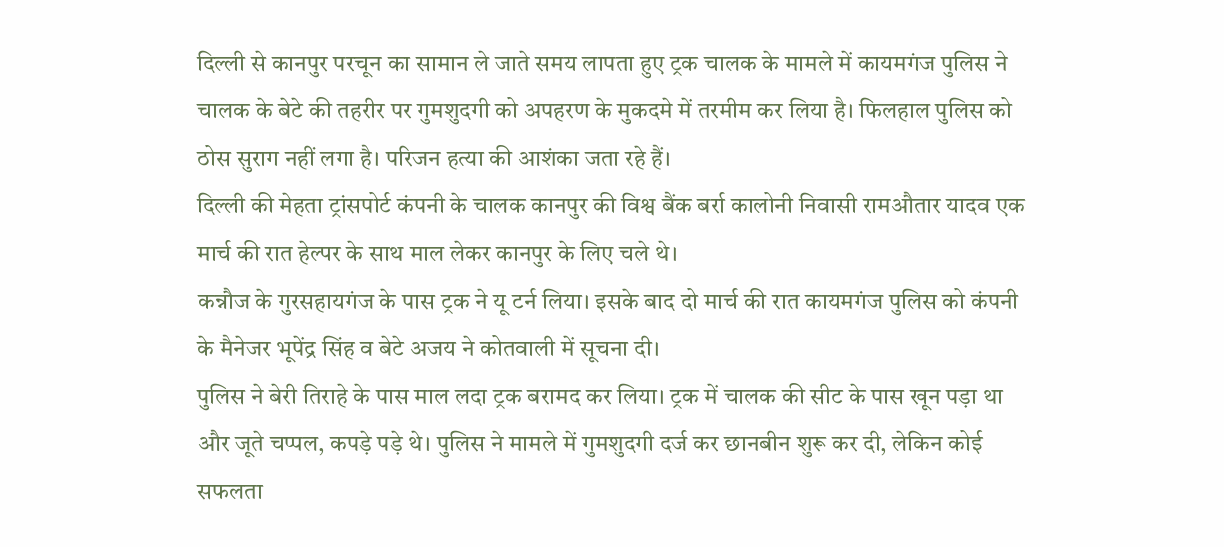दिल्ली से कानपुर परचून का सामान ले जाते समय लापता हुए ट्रक चालक के मामले में कायमगंज पुलिस ने चालक के बेटे की तहरीर पर गुमशुदगी को अपहरण के मुकदमे में तरमीम कर लिया है। फिलहाल पुलिस को ठोस सुराग नहीं लगा है। परिजन हत्या की आशंका जता रहे हैं।
दिल्ली की मेहता ट्रांसपोर्ट कंपनी के चालक कानपुर की विश्व बैंक बर्रा कालोनी निवासी रामऔतार यादव एक मार्च की रात हेल्पर के साथ माल लेकर कानपुर के लिए चले थे।
कन्नौज के गुरसहायगंज के पास ट्रक ने यू टर्न लिया। इसके बाद दो मार्च की रात कायमगंज पुलिस को कंपनी के मैनेजर भूपेंद्र सिंह व बेटे अजय ने कोतवाली में सूचना दी।
पुलिस ने बेरी तिराहे के पास माल लदा ट्रक बरामद कर लिया। ट्रक में चालक की सीट के पास खून पड़ा था और जूते चप्पल, कपड़े पड़े थे। पुलिस ने मामले में गुमशुदगी दर्ज कर छानबीन शुरू कर दी, लेकिन कोई सफलता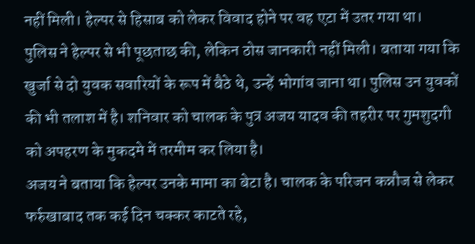नहीं मिली। हेल्पर से हिसाब को लेकर विवाद होने पर वह एटा में उतर गया था।
पुलिस ने हेल्पर से भी पूछताछ की, लेकिन ठोस जानकारी नहीं मिली। बताया गया कि खुर्जा से दो युवक सवारियों के रूप में बैठे थे, उन्हें भोगांव जाना था। पुलिस उन युवकों की भी तलाश में है। शनिवार को चालक के पुत्र अजय यादव की तहरीर पर गुमशुदगी को अपहरण के मुकदमे में तरमीम कर लिया है।
अजय ने बताया कि हेल्पर उनके मामा का बेटा है। चालक के परिजन कन्नौज से लेकर फर्रुखाबाद तक कई दिन चक्कर काटते रहे,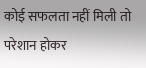कोई सफलता नहीं मिली तो परेशान होकर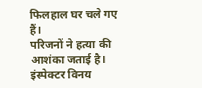फिलहाल घर चले गए हैं।
परिजनों ने हत्या की आशंका जताई है। इंस्पेक्टर विनय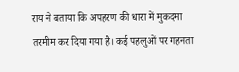राय ने बताया कि अपहरण की धारा में मुकदमा तरमीम कर दिया गया है। कई पहलुओं पर गहनता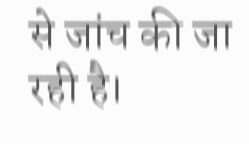से जांच की जा रही है।